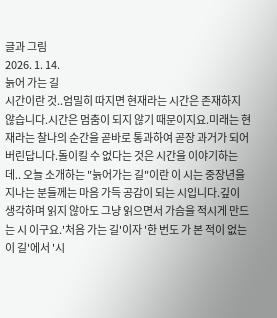글과 그림
2026. 1. 14.
늙어 가는 길
시간이란 것..엄밀히 따지면 현재라는 시간은 존재하지 않습니다.시간은 멈춤이 되지 않기 때문이지요.미래는 현재라는 찰나의 순간을 곧바로 통과하여 곧장 과거가 되어 버린답니다.돌이킬 수 없다는 것은 시간을 이야기하는데.. 오늘 소개하는 "늙어가는 길"이란 이 시는 중장년을 지나는 분들께는 마음 가득 공감이 되는 시입니다.깊이 생각하며 읽지 않아도 그냥 읽으면서 가슴을 적시게 만드는 시 이구요.'처음 가는 길'이자 '한 번도 가 본 적이 없는 이 길'에서 '시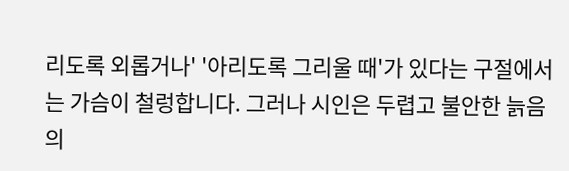리도록 외롭거나' '아리도록 그리울 때'가 있다는 구절에서는 가슴이 철렁합니다. 그러나 시인은 두렵고 불안한 늙음의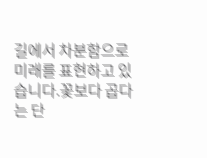길에서 차분함으로 미래를 표현하고 있습니다.꽃보다 곱다는 단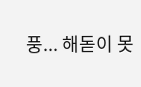풍... 해돋이 못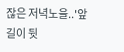잖은 저녁노을..'앞길이 뒷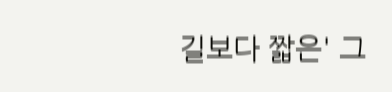길보다 짧은' 그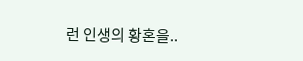런 인생의 황혼을..